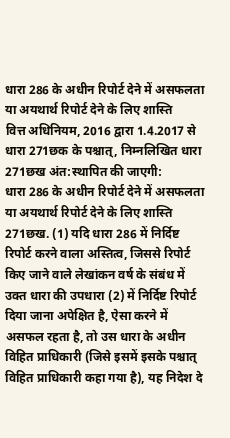धारा 286 के अधीन रिपोर्ट देने में असफलता या अयथार्थ रिपोर्ट देने के लिए शास्ति
वित्त अधिनियम, 2016 द्वारा 1.4.2017 से धारा 271छक के पश्चात्, निम्नलिखित धारा 271छख अंत:स्थापित की जाएगी:
धारा 286 के अधीन रिपोर्ट देने में असफलता या अयथार्थ रिपोर्ट देने के लिए शास्ति
271छख. (1) यदि धारा 286 में निर्दिष्ट रिपोर्ट करने वाला अस्तित्व, जिससे रिपोर्ट किए जाने वाले लेखांकन वर्ष के संबंध में उक्त धारा की उपधारा (2) में निर्दिष्ट रिपोर्ट दिया जाना अपेक्षित है, ऐसा करने में असफल रहता है, तो उस धारा के अधीन विहित प्राधिकारी (जिसे इसमें इसके पश्चात् विहित प्राधिकारी कहा गया है), यह निदेश दे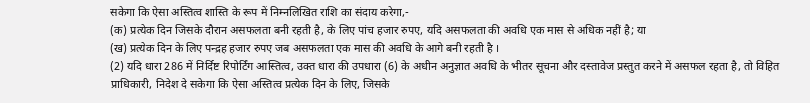सकेगा कि ऐसा अस्तित्व शास्ति के रूप में निम्नलिखित राशि का संदाय करेगा,-
(क) प्रत्येक दिन जिसके दौरान असफलता बनी रहती है, के लिए पांच हजार रुपए, यदि असफलता की अवधि एक मास से अधिक नहीं है; या
(ख) प्रत्येक दिन के लिए पन्द्रह हजार रुपए जब असफलता एक मास की अवधि के आगे बनी रहती है ।
(2) यदि धारा 286 में निर्दिष्ट रिपोर्टिंग आस्तित्व, उक्त धारा की उपधारा (6) के अधीन अनुज्ञात अवधि के भीतर सूचना और दस्तावेज प्रस्तुत करने में असफल रहता है, तो विहित प्राधिकारी, निदेश दे सकेगा कि ऐसा अस्तित्व प्रत्येक दिन के लिए, जिसके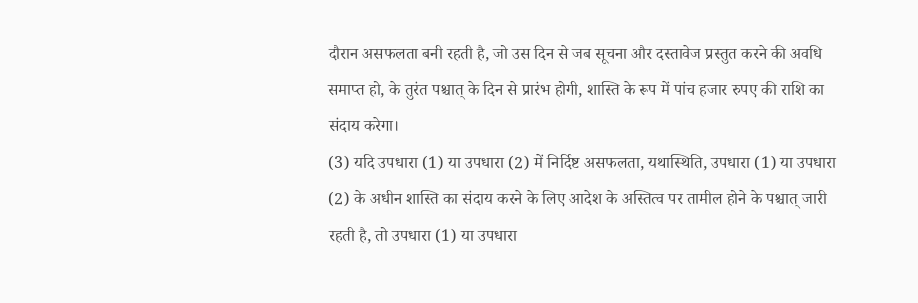दौरान असफलता बनी रहती है, जो उस दिन से जब सूचना और दस्तावेज प्रस्तुत करने की अवधि समाप्त हो, के तुरंत पश्चात् के दिन से प्रारंभ होगी, शास्ति के रूप में पांच हजार रुपए की राशि का संदाय करेगा।
(3) यदि उपधारा (1) या उपधारा (2) में निर्दिष्ट असफलता, यथास्थिति, उपधारा (1) या उपधारा (2) के अधीन शास्ति का संदाय करने के लिए आदेश के अस्तित्व पर तामील होने के पश्चात् जारी रहती है, तो उपधारा (1) या उपधारा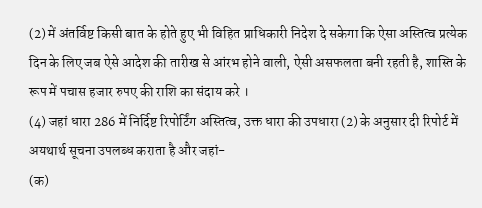(2) में अंतर्विष्ट किसी बात के होते हुए भी विहित प्राधिकारी निदेश दे सकेगा कि ऐसा अस्तित्व प्रत्येक दिन के लिए जब ऐसे आदेश की तारीख से आंरभ होने वाली, ऐसी असफलता बनी रहती है, शास्ति के रूप में पचास हजार रुपए की राशि का संदाय करे ।
(4) जहां धारा 286 में निर्दिष्ट रिपोर्टिंग अस्तित्व, उक्त धारा की उपधारा (2) के अनुसार दी रिपोर्ट में अयथार्थ सूचना उपलब्ध कराता है और जहां-
(क)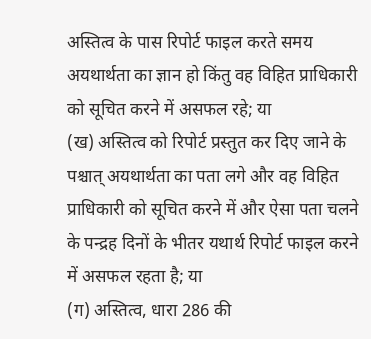अस्तित्व के पास रिपोर्ट फाइल करते समय अयथार्थता का ज्ञान हो किंतु वह विहित प्राधिकारी को सूचित करने में असफल रहे; या
(ख) अस्तित्व को रिपोर्ट प्रस्तुत कर दिए जाने के पश्चात् अयथार्थता का पता लगे और वह विहित प्राधिकारी को सूचित करने में और ऐसा पता चलने के पन्द्रह दिनों के भीतर यथार्थ रिपोर्ट फाइल करने में असफल रहता है; या
(ग) अस्तित्व, धारा 286 की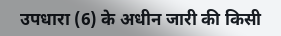उपधारा (6) के अधीन जारी की किसी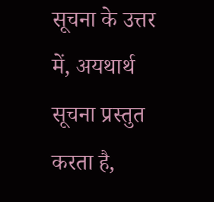सूचना के उत्तर में, अयथार्थ सूचना प्रस्तुत करता है,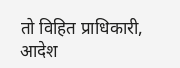तो विहित प्राधिकारी, आदेश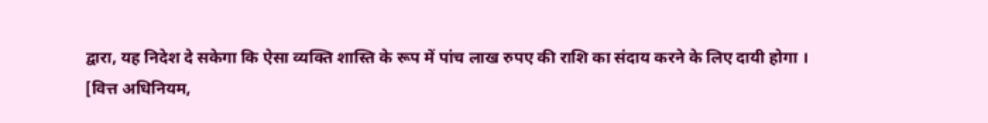द्वारा, यह निदेश दे सकेगा कि ऐसा व्यक्ति शास्ति के रूप में पांच लाख रुपए की राशि का संदाय करने के लिए दायी होगा ।
[वित्त अधिनियम,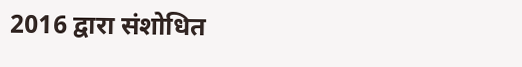2016 द्वारा संशोधित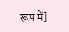रूप में]